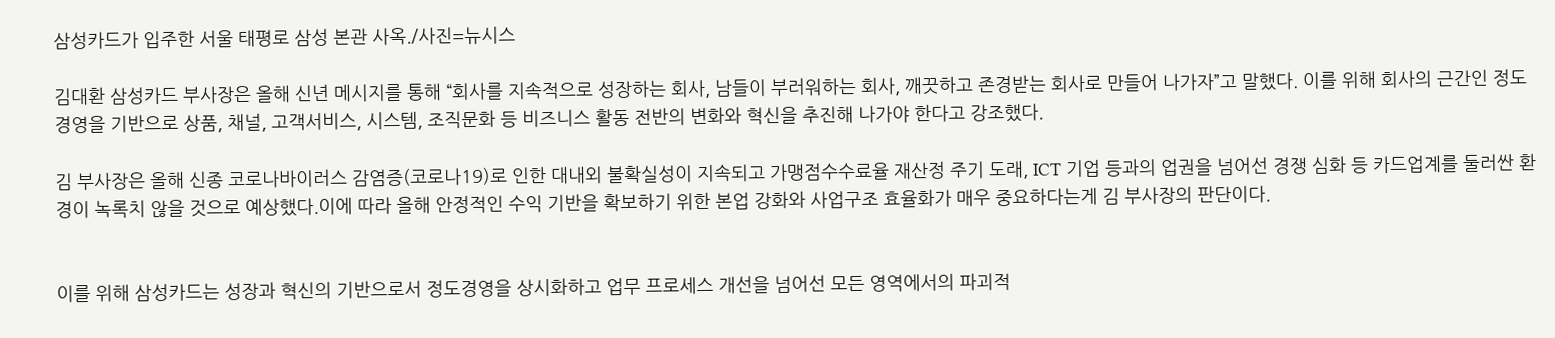삼성카드가 입주한 서울 태평로 삼성 본관 사옥./사진=뉴시스

김대환 삼성카드 부사장은 올해 신년 메시지를 통해 “회사를 지속적으로 성장하는 회사, 남들이 부러워하는 회사, 깨끗하고 존경받는 회사로 만들어 나가자”고 말했다. 이를 위해 회사의 근간인 정도경영을 기반으로 상품, 채널, 고객서비스, 시스템, 조직문화 등 비즈니스 활동 전반의 변화와 혁신을 추진해 나가야 한다고 강조했다.

김 부사장은 올해 신종 코로나바이러스 감염증(코로나19)로 인한 대내외 불확실성이 지속되고 가맹점수수료율 재산정 주기 도래, ICT 기업 등과의 업권을 넘어선 경쟁 심화 등 카드업계를 둘러싼 환경이 녹록치 않을 것으로 예상했다.이에 따라 올해 안정적인 수익 기반을 확보하기 위한 본업 강화와 사업구조 효율화가 매우 중요하다는게 김 부사장의 판단이다.


이를 위해 삼성카드는 성장과 혁신의 기반으로서 정도경영을 상시화하고 업무 프로세스 개선을 넘어선 모든 영역에서의 파괴적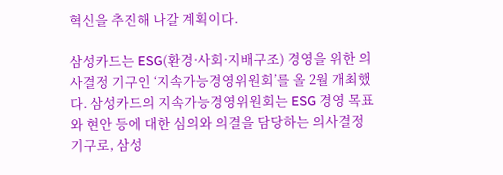혁신을 추진해 나갈 계획이다.

삼성카드는 ESG(환경·사회·지배구조) 경영을 위한 의사결정 기구인 ‘지속가능경영위원회’를 올 2월 개최했다. 삼성카드의 지속가능경영위원회는 ESG 경영 목표와 현안 등에 대한 심의와 의결을 담당하는 의사결정 기구로, 삼성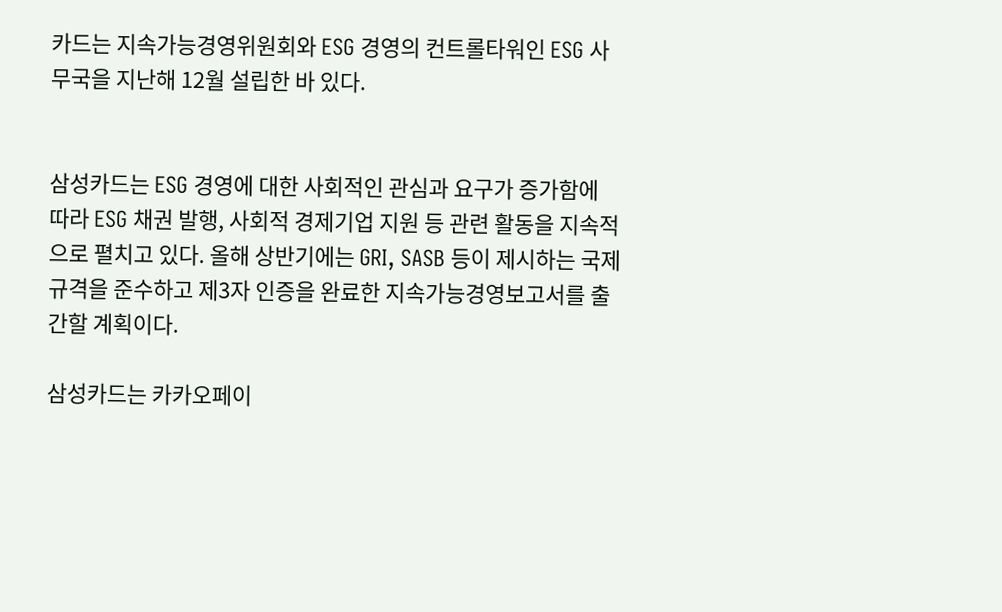카드는 지속가능경영위원회와 ESG 경영의 컨트롤타워인 ESG 사무국을 지난해 12월 설립한 바 있다.


삼성카드는 ESG 경영에 대한 사회적인 관심과 요구가 증가함에 따라 ESG 채권 발행, 사회적 경제기업 지원 등 관련 활동을 지속적으로 펼치고 있다. 올해 상반기에는 GRI, SASB 등이 제시하는 국제규격을 준수하고 제3자 인증을 완료한 지속가능경영보고서를 출간할 계획이다.

삼성카드는 카카오페이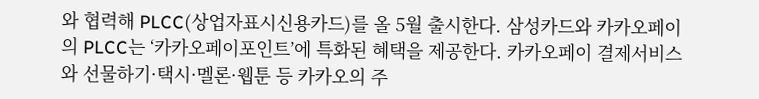와 협력해 PLCC(상업자표시신용카드)를 올 5월 출시한다. 삼성카드와 카카오페이의 PLCC는 ‘카카오페이포인트’에 특화된 혜택을 제공한다. 카카오페이 결제서비스와 선물하기·택시·멜론·웹툰 등 카카오의 주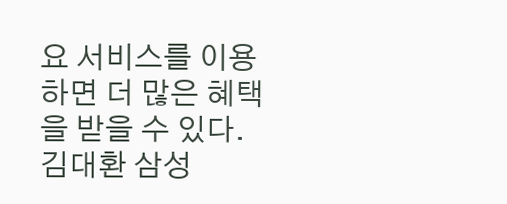요 서비스를 이용하면 더 많은 혜택을 받을 수 있다.
김대환 삼성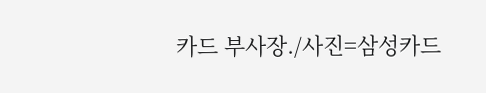카드 부사장./사진=삼성카드